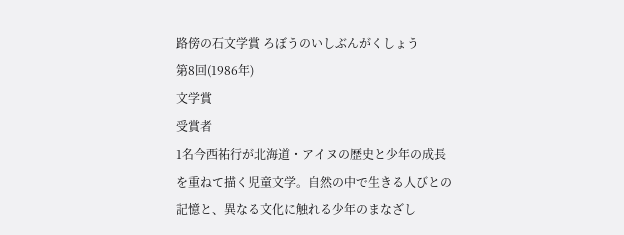路傍の石文学賞 ろぼうのいしぶんがくしょう
第8回(1986年)
文学賞
受賞者
1名今西祐行が北海道・アイヌの歴史と少年の成長を重ねて描く児童文学。自然の中で生きる人びとの記憶と、異なる文化に触れる少年のまなざし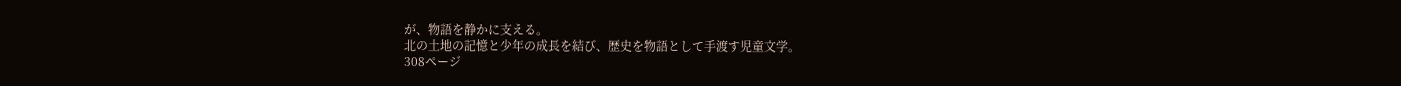が、物語を静かに支える。
北の土地の記憶と少年の成長を結び、歴史を物語として手渡す児童文学。
308ページ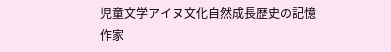児童文学アイヌ文化自然成長歴史の記憶
作家